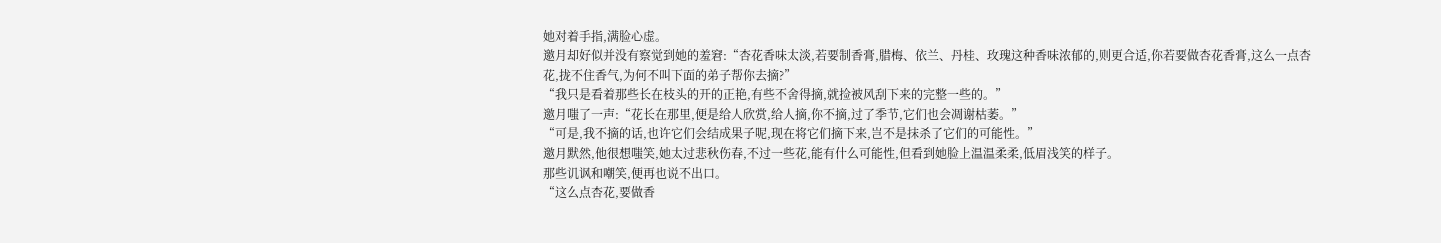她对着手指,满脸心虚。
邀月却好似并没有察觉到她的羞窘:“杏花香味太淡,若要制香膏,腊梅、依兰、丹桂、玫瑰这种香味浓郁的,则更合适,你若要做杏花香膏,这么一点杏花,拢不住香气,为何不叫下面的弟子帮你去摘?”
“我只是看着那些长在枝头的开的正艳,有些不舍得摘,就捡被风刮下来的完整一些的。”
邀月嗤了一声:“花长在那里,便是给人欣赏,给人摘,你不摘,过了季节,它们也会凋谢枯萎。”
“可是,我不摘的话,也许它们会结成果子呢,现在将它们摘下来,岂不是抹杀了它们的可能性。”
邀月默然,他很想嗤笑,她太过悲秋伤春,不过一些花,能有什么可能性,但看到她脸上温温柔柔,低眉浅笑的样子。
那些讥讽和嘲笑,便再也说不出口。
“这么点杏花,要做香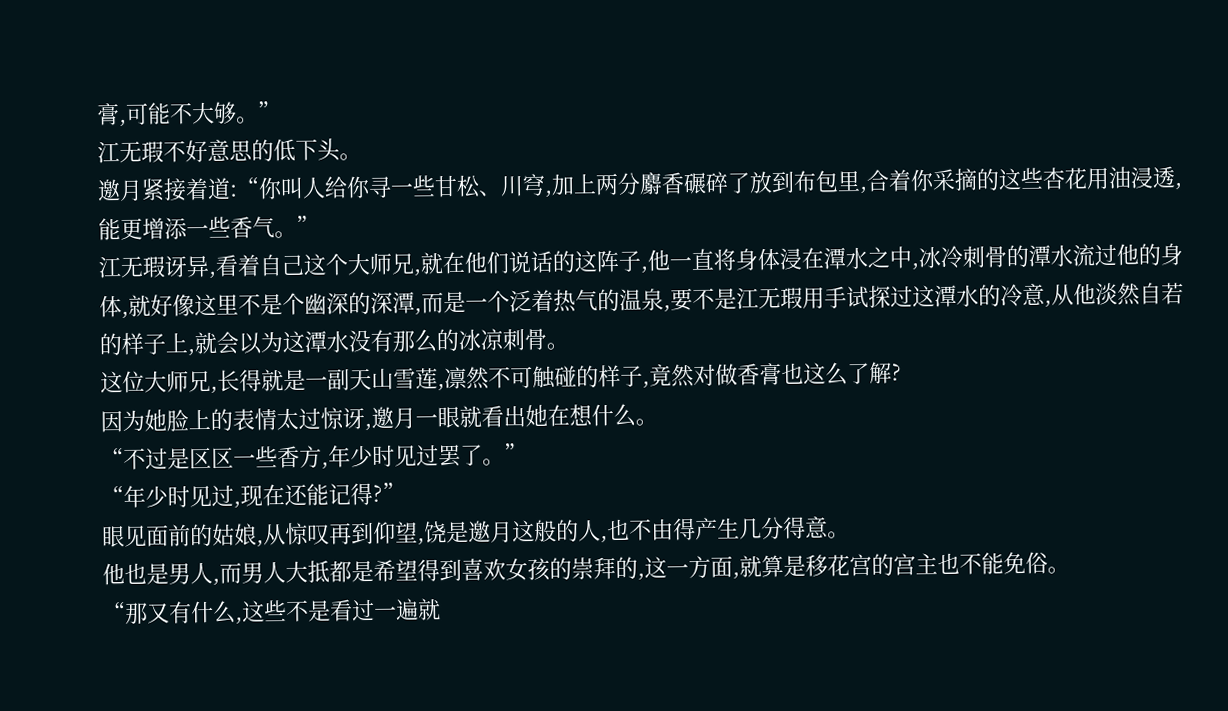膏,可能不大够。”
江无瑕不好意思的低下头。
邀月紧接着道:“你叫人给你寻一些甘松、川穹,加上两分麝香碾碎了放到布包里,合着你采摘的这些杏花用油浸透,能更增添一些香气。”
江无瑕讶异,看着自己这个大师兄,就在他们说话的这阵子,他一直将身体浸在潭水之中,冰冷刺骨的潭水流过他的身体,就好像这里不是个幽深的深潭,而是一个泛着热气的温泉,要不是江无瑕用手试探过这潭水的冷意,从他淡然自若的样子上,就会以为这潭水没有那么的冰凉刺骨。
这位大师兄,长得就是一副天山雪莲,凛然不可触碰的样子,竟然对做香膏也这么了解?
因为她脸上的表情太过惊讶,邀月一眼就看出她在想什么。
“不过是区区一些香方,年少时见过罢了。”
“年少时见过,现在还能记得?”
眼见面前的姑娘,从惊叹再到仰望,饶是邀月这般的人,也不由得产生几分得意。
他也是男人,而男人大抵都是希望得到喜欢女孩的崇拜的,这一方面,就算是移花宫的宫主也不能免俗。
“那又有什么,这些不是看过一遍就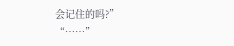会记住的吗?”
“……”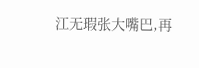江无瑕张大嘴巴,再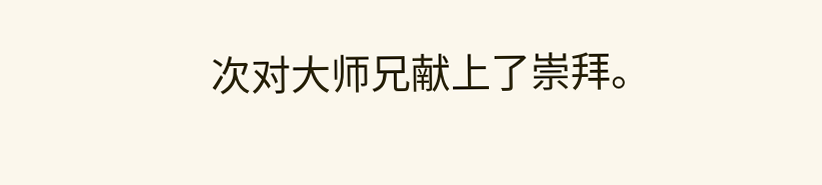次对大师兄献上了崇拜。